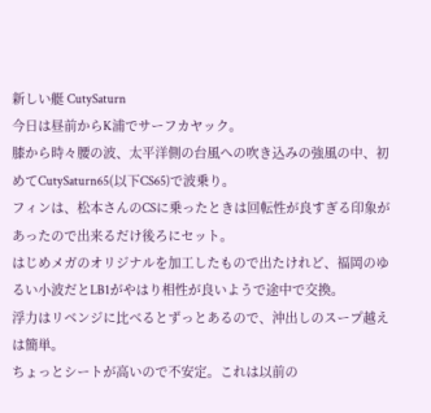新しい艇 CutySaturn
今日は昼前からK浦でサーフカヤック。
膝から時々腰の波、太平洋側の台風への吹き込みの強風の中、初めてCutySaturn65(以下CS65)で波乗り。
フィンは、松本さんのCSに乗ったときは回転性が良すぎる印象があったので出来るだけ後ろにセット。
はじめメガのオリジナルを加工したもので出たけれど、福岡のゆるい小波だとLB1がやはり相性が良いようで途中で交換。
浮力はリベンジに比べるとずっとあるので、沖出しのスープ越えは簡単。
ちょっとシートが高いので不安定。これは以前の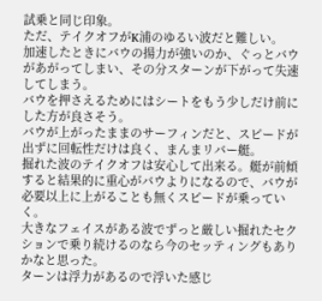試乗と同じ印象。
ただ、テイクオフがK浦のゆるい波だと難しい。
加速したときにバウの揚力が強いのか、ぐっとバウがあがってしまい、その分スターンが下がって失速してしまう。
バウを押さえるためにはシートをもう少しだけ前にした方が良さそう。
バウが上がったままのサーフィンだと、スピードが出ずに回転性だけは良く、まんまリバー艇。
掘れた波のテイクオフは安心して出来る。艇が前傾すると結果的に重心がバウよりになるので、バウが必要以上に上がることも無くスピードが乗っていく。
大きなフェイスがある波でずっと厳しい掘れたセクションで乗り続けるのなら今のセッティングもありかなと思った。
ターンは浮力があるので浮いた感じ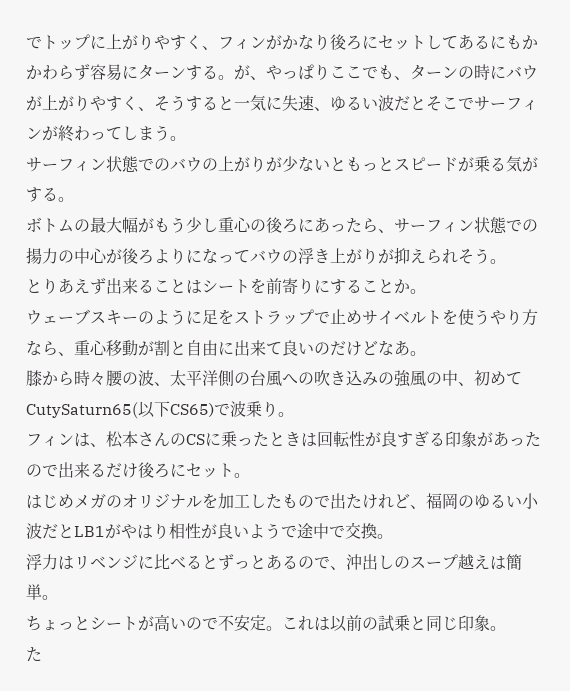でトップに上がりやすく、フィンがかなり後ろにセットしてあるにもかかわらず容易にターンする。が、やっぱりここでも、ターンの時にバウが上がりやすく、そうすると一気に失速、ゆるい波だとそこでサーフィンが終わってしまう。
サーフィン状態でのバウの上がりが少ないともっとスピードが乗る気がする。
ボトムの最大幅がもう少し重心の後ろにあったら、サーフィン状態での揚力の中心が後ろよりになってバウの浮き上がりが抑えられそう。
とりあえず出来ることはシートを前寄りにすることか。
ウェーブスキーのように足をストラップで止めサイベルトを使うやり方なら、重心移動が割と自由に出来て良いのだけどなあ。
膝から時々腰の波、太平洋側の台風への吹き込みの強風の中、初めてCutySaturn65(以下CS65)で波乗り。
フィンは、松本さんのCSに乗ったときは回転性が良すぎる印象があったので出来るだけ後ろにセット。
はじめメガのオリジナルを加工したもので出たけれど、福岡のゆるい小波だとLB1がやはり相性が良いようで途中で交換。
浮力はリベンジに比べるとずっとあるので、沖出しのスープ越えは簡単。
ちょっとシートが高いので不安定。これは以前の試乗と同じ印象。
た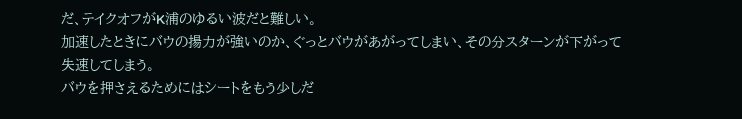だ、テイクオフがK浦のゆるい波だと難しい。
加速したときにバウの揚力が強いのか、ぐっとバウがあがってしまい、その分スターンが下がって失速してしまう。
バウを押さえるためにはシートをもう少しだ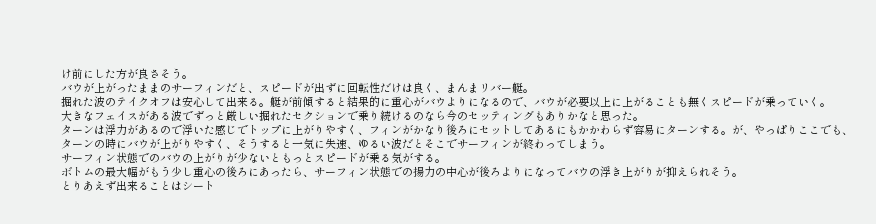け前にした方が良さそう。
バウが上がったままのサーフィンだと、スピードが出ずに回転性だけは良く、まんまリバー艇。
掘れた波のテイクオフは安心して出来る。艇が前傾すると結果的に重心がバウよりになるので、バウが必要以上に上がることも無くスピードが乗っていく。
大きなフェイスがある波でずっと厳しい掘れたセクションで乗り続けるのなら今のセッティングもありかなと思った。
ターンは浮力があるので浮いた感じでトップに上がりやすく、フィンがかなり後ろにセットしてあるにもかかわらず容易にターンする。が、やっぱりここでも、ターンの時にバウが上がりやすく、そうすると一気に失速、ゆるい波だとそこでサーフィンが終わってしまう。
サーフィン状態でのバウの上がりが少ないともっとスピードが乗る気がする。
ボトムの最大幅がもう少し重心の後ろにあったら、サーフィン状態での揚力の中心が後ろよりになってバウの浮き上がりが抑えられそう。
とりあえず出来ることはシート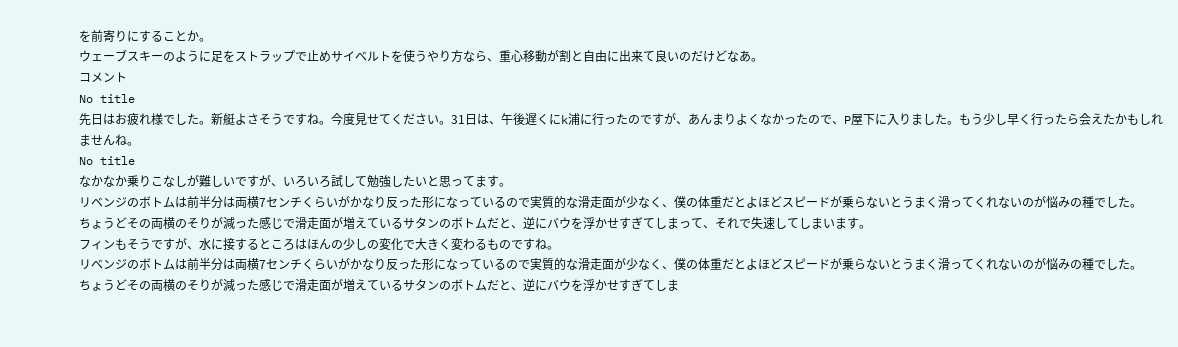を前寄りにすることか。
ウェーブスキーのように足をストラップで止めサイベルトを使うやり方なら、重心移動が割と自由に出来て良いのだけどなあ。
コメント
No title
先日はお疲れ様でした。新艇よさそうですね。今度見せてください。31日は、午後遅くにk浦に行ったのですが、あんまりよくなかったので、P屋下に入りました。もう少し早く行ったら会えたかもしれませんね。
No title
なかなか乗りこなしが難しいですが、いろいろ試して勉強したいと思ってます。
リベンジのボトムは前半分は両横7センチくらいがかなり反った形になっているので実質的な滑走面が少なく、僕の体重だとよほどスピードが乗らないとうまく滑ってくれないのが悩みの種でした。
ちょうどその両横のそりが減った感じで滑走面が増えているサタンのボトムだと、逆にバウを浮かせすぎてしまって、それで失速してしまいます。
フィンもそうですが、水に接するところはほんの少しの変化で大きく変わるものですね。
リベンジのボトムは前半分は両横7センチくらいがかなり反った形になっているので実質的な滑走面が少なく、僕の体重だとよほどスピードが乗らないとうまく滑ってくれないのが悩みの種でした。
ちょうどその両横のそりが減った感じで滑走面が増えているサタンのボトムだと、逆にバウを浮かせすぎてしま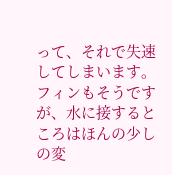って、それで失速してしまいます。
フィンもそうですが、水に接するところはほんの少しの変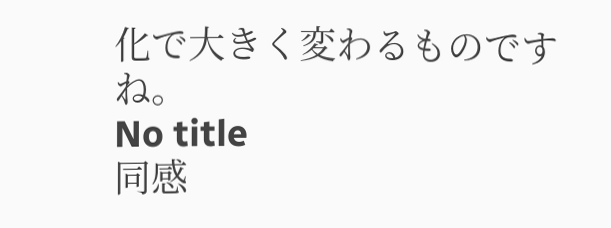化で大きく変わるものですね。
No title
同感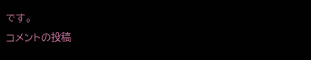です。
コメントの投稿